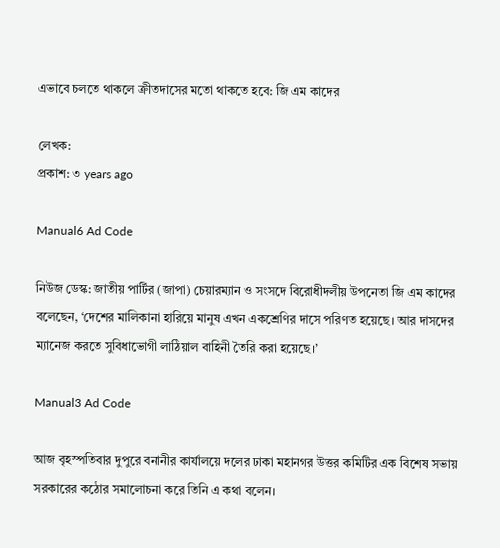এভাবে চলতে থাকলে ক্রীতদাসের মতো থাকতে হবে: জি এম কাদের

লেখক:
প্রকাশ: ৩ years ago

Manual6 Ad Code

নিউজ ডেস্ক: জাতীয় পার্টির (জাপা) চেয়ারম্যান ও সংসদে বিরোধীদলীয় উপনেতা জি এম কাদের বলেছেন, ‘দেশের মালিকানা হারিয়ে মানুষ এখন একশ্রেণির দাসে পরিণত হয়েছে। আর দাসদের ম্যানেজ করতে সুবিধাভোগী লাঠিয়াল বাহিনী তৈরি করা হয়েছে।’

Manual3 Ad Code

আজ বৃহস্পতিবার দুপুরে বনানীর কার্যালয়ে দলের ঢাকা মহানগর উত্তর কমিটির এক বিশেষ সভায় সরকারের কঠোর সমালোচনা করে তিনি এ কথা বলেন।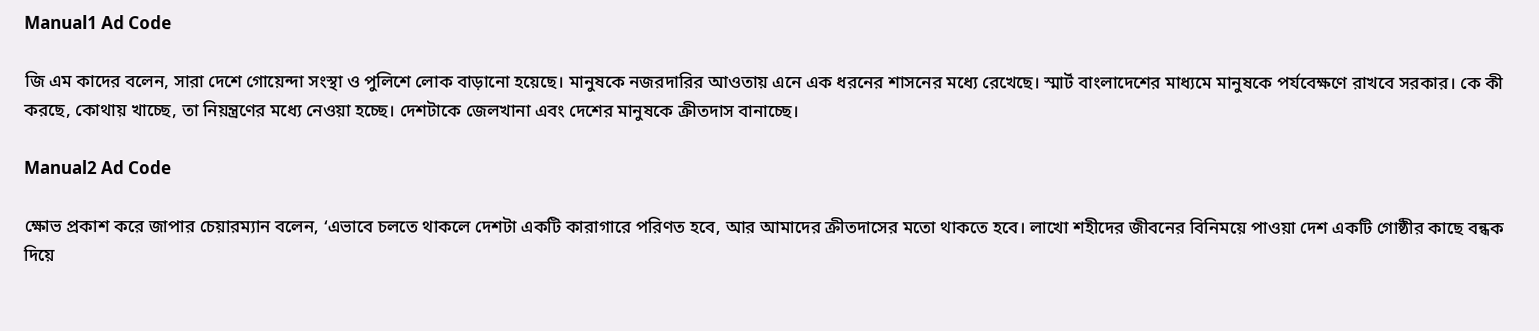Manual1 Ad Code

জি এম কাদের বলেন, সারা দেশে গোয়েন্দা সংস্থা ও পুলিশে লোক বাড়ানো হয়েছে। মানুষকে নজরদারির আওতায় এনে এক ধরনের শাসনের মধ্যে রেখেছে। স্মার্ট বাংলাদেশের মাধ্যমে মানুষকে পর্যবেক্ষণে রাখবে সরকার। কে কী করছে, কোথায় খাচ্ছে, তা নিয়ন্ত্রণের মধ্যে নেওয়া হচ্ছে। দেশটাকে জেলখানা এবং দেশের মানুষকে ক্রীতদাস বানাচ্ছে।

Manual2 Ad Code

ক্ষোভ প্রকাশ করে জাপার চেয়ারম্যান বলেন, ‘এভাবে চলতে থাকলে দেশটা একটি কারাগারে পরিণত হবে, আর আমাদের ক্রীতদাসের মতো থাকতে হবে। লাখো শহীদের জীবনের বিনিময়ে পাওয়া দেশ একটি গোষ্ঠীর কাছে বন্ধক দিয়ে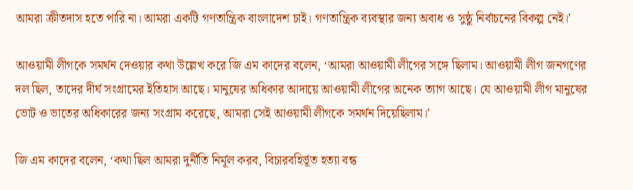আমরা ক্রীতদাস হতে পারি না। আমরা একটি গণতান্ত্রিক বাংলাদেশ চাই। গণতান্ত্রিক ব্যবস্থার জন্য অবাধ ও সুষ্ঠু নির্বাচনের বিকল্প নেই।’

আওয়ামী লীগকে সমর্থন দেওয়ার কথা উল্লেখ করে জি এম কাদের বলেন, ‘আমরা আওয়ামী লীগের সঙ্গে ছিলাম। আওয়ামী লীগ জনগণের দল ছিল, তাদের দীর্ঘ সংগ্রামের ইতিহাস আছে। মানুষের অধিকার আদায়ে আওয়ামী লীগের অনেক ত্যাগ আছে। যে আওয়ামী লীগ মানুষের ভোট ও ভাতের অধিকারের জন্য সংগ্রাম করেছে, আমরা সেই আওয়ামী লীগকে সমর্থন দিয়েছিলাম।’

জি এম কাদের বলেন, ‘কথা ছিল আমরা দুর্নীতি নির্মূল করব, বিচারবহির্ভূত হত্যা বন্ধ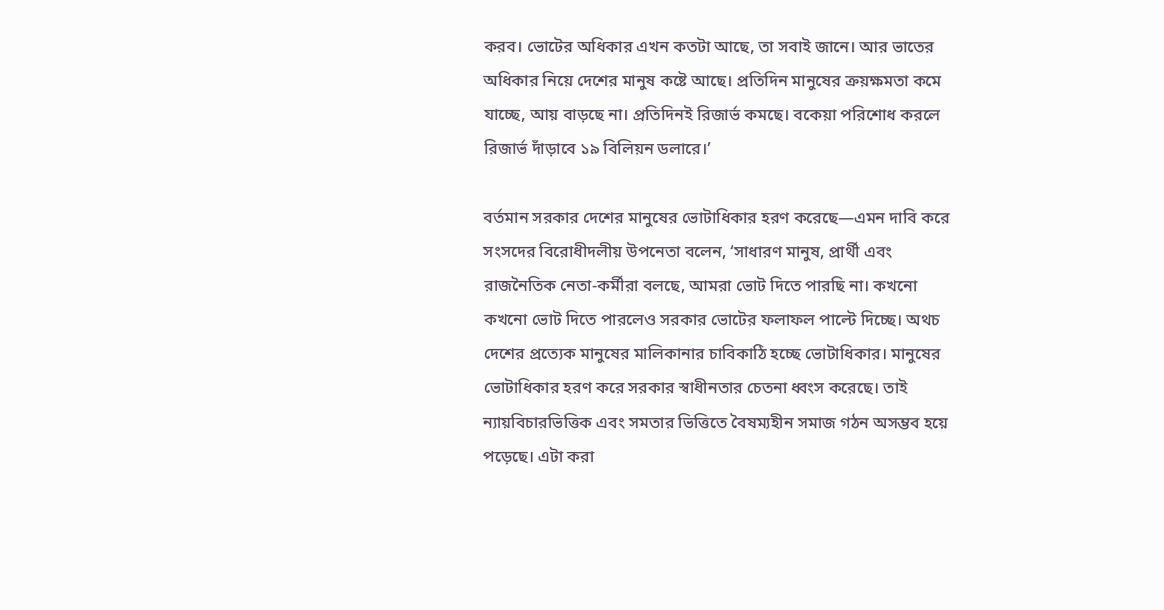করব। ভোটের অধিকার এখন কতটা আছে, তা সবাই জানে। আর ভাতের অধিকার নিয়ে দেশের মানুষ কষ্টে আছে। প্রতিদিন মানুষের ক্রয়ক্ষমতা কমে যাচ্ছে, আয় বাড়ছে না। প্রতিদিনই রিজার্ভ কমছে। বকেয়া পরিশোধ করলে রিজার্ভ দাঁড়াবে ১৯ বিলিয়ন ডলারে।’

বর্তমান সরকার দেশের মানুষের ভোটাধিকার হরণ করেছে—এমন দাবি করে সংসদের বিরোধীদলীয় উপনেতা বলেন, ‘সাধারণ মানুষ, প্রার্থী এবং রাজনৈতিক নেতা-কর্মীরা বলছে, আমরা ভোট দিতে পারছি না। কখনো কখনো ভোট দিতে পারলেও সরকার ভোটের ফলাফল পাল্টে দিচ্ছে। অথচ দেশের প্রত্যেক মানুষের মালিকানার চাবিকাঠি হচ্ছে ভোটাধিকার। মানুষের ভোটাধিকার হরণ করে সরকার স্বাধীনতার চেতনা ধ্বংস করেছে। তাই ন্যায়বিচারভিত্তিক এবং সমতার ভিত্তিতে বৈষম্যহীন সমাজ গঠন অসম্ভব হয়ে পড়েছে। এটা করা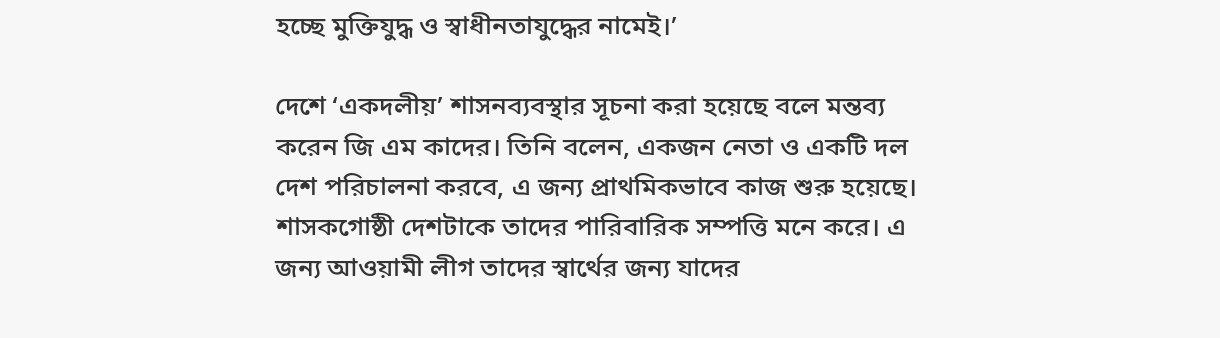হচ্ছে মুক্তিযুদ্ধ ও স্বাধীনতাযুদ্ধের নামেই।’

দেশে ‘একদলীয়’ শাসনব্যবস্থার সূচনা করা হয়েছে বলে মন্তব্য করেন জি এম কাদের। তিনি বলেন, একজন নেতা ও একটি দল দেশ পরিচালনা করবে, এ জন্য প্রাথমিকভাবে কাজ শুরু হয়েছে। শাসকগোষ্ঠী দেশটাকে তাদের পারিবারিক সম্পত্তি মনে করে। এ জন্য আওয়ামী লীগ তাদের স্বার্থের জন্য যাদের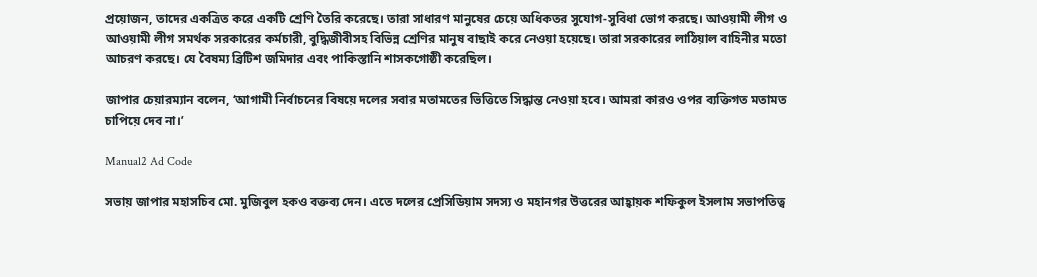প্রয়োজন, তাদের একত্রিত করে একটি শ্রেণি তৈরি করেছে। তারা সাধারণ মানুষের চেয়ে অধিকতর সুযোগ-সুবিধা ভোগ করছে। আওয়ামী লীগ ও আওয়ামী লীগ সমর্থক সরকারের কর্মচারী, বুদ্ধিজীবীসহ বিভিন্ন শ্রেণির মানুষ বাছাই করে নেওয়া হয়েছে। তারা সরকারের লাঠিয়াল বাহিনীর মতো আচরণ করছে। যে বৈষম্য ব্রিটিশ জমিদার এবং পাকিস্তানি শাসকগোষ্ঠী করেছিল।

জাপার চেয়ারম্যান বলেন, ‘আগামী নির্বাচনের বিষয়ে দলের সবার মতামতের ভিত্তিতে সিদ্ধান্ত নেওয়া হবে। আমরা কারও ওপর ব্যক্তিগত মতামত চাপিয়ে দেব না।’

Manual2 Ad Code

সভায় জাপার মহাসচিব মো. মুজিবুল হকও বক্তব্য দেন। এতে দলের প্রেসিডিয়াম সদস্য ও মহানগর উত্তরের আহ্বায়ক শফিকুল ইসলাম সভাপতিত্ব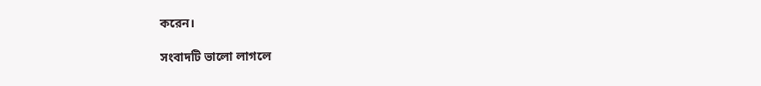করেন।

সংবাদটি ভালো লাগলে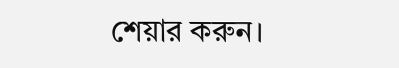শেয়ার করুন।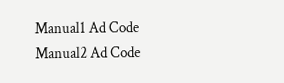Manual1 Ad Code
Manual2 Ad Code